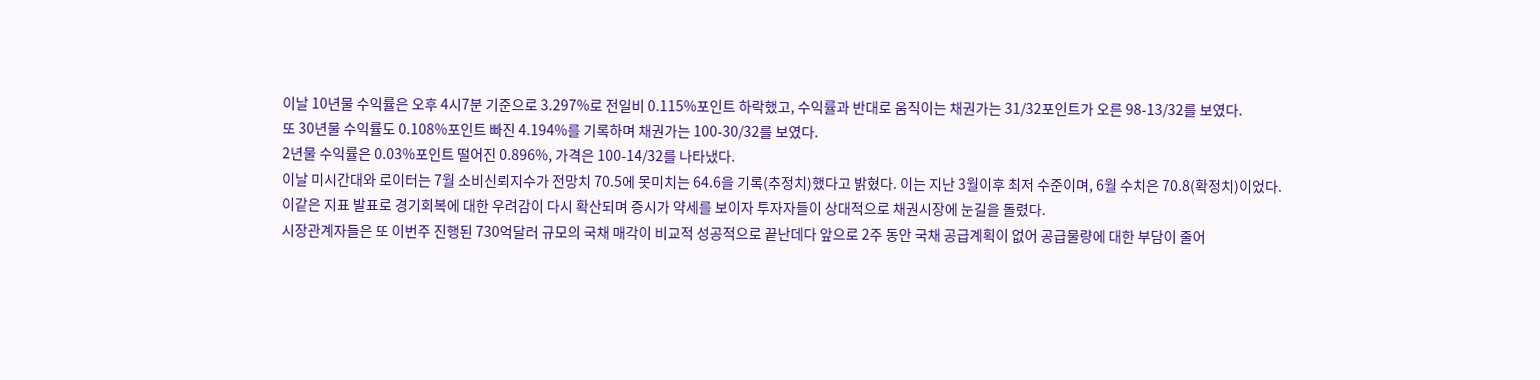이날 10년물 수익률은 오후 4시7분 기준으로 3.297%로 전일비 0.115%포인트 하락했고, 수익률과 반대로 움직이는 채권가는 31/32포인트가 오른 98-13/32를 보였다.
또 30년물 수익률도 0.108%포인트 빠진 4.194%를 기록하며 채권가는 100-30/32를 보였다.
2년물 수익률은 0.03%포인트 떨어진 0.896%, 가격은 100-14/32를 나타냈다.
이날 미시간대와 로이터는 7월 소비신뢰지수가 전망치 70.5에 못미치는 64.6을 기록(추정치)했다고 밝혔다. 이는 지난 3월이후 최저 수준이며, 6월 수치은 70.8(확정치)이었다.
이같은 지표 발표로 경기회복에 대한 우려감이 다시 확산되며 증시가 약세를 보이자 투자자들이 상대적으로 채권시장에 눈길을 돌렸다.
시장관계자들은 또 이번주 진행된 730억달러 규모의 국채 매각이 비교적 성공적으로 끝난데다 앞으로 2주 동안 국채 공급계획이 없어 공급물량에 대한 부담이 줄어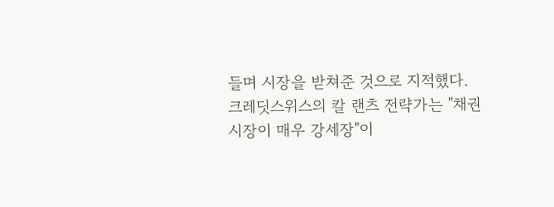들며 시장을 받쳐준 것으로 지적했다.
크레딧스위스의 칼 랜츠 전략가는 "채권시장이 매우 강세장"이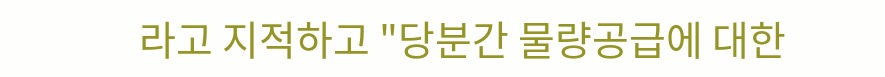라고 지적하고 "당분간 물량공급에 대한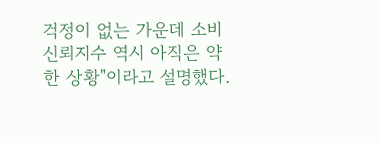걱정이 없는 가운데 소비신뢰지수 역시 아직은 약한 상황"이라고 설명했다.